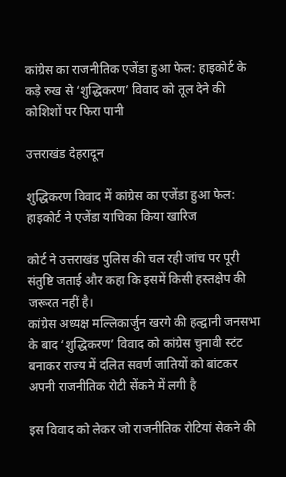कांग्रेस का राजनीतिक एजेंडा हुआ फेल: हाइकोर्ट के कड़े रुख से ‘शुद्धिकरण’ विवाद को तूल देने की कोशिशों पर फिरा पानी

उत्तराखंड देहरादून

शुद्धिकरण विवाद में कांग्रेस का एजेंडा हुआ फेल:
हाइकोर्ट ने एजेंडा याचिका किया खारिज

कोर्ट ने उत्तराखंड पुलिस की चल रही जांच पर पूरी संतुष्टि जताई और कहा कि इसमें किसी हस्तक्षेप की जरूरत नहीं है।
कांग्रेस अध्यक्ष मल्लिकार्जुन खरगे की हल्द्वानी जनसभा के बाद ‘शुद्धिकरण’ विवाद को कांग्रेस चुनावी स्टंट बनाकर राज्य में दलित सवर्ण जातियों को बांटकर अपनी राजनीतिक रोटी सेंकने में लगी है

इस विवाद को लेकर जो राजनीतिक रोटियां सेकने की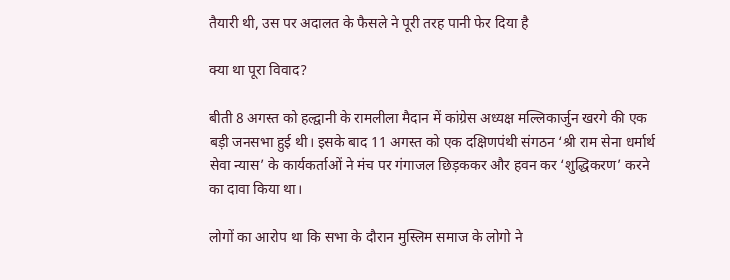तैयारी थी, उस पर अदालत के फैसले ने पूरी तरह पानी फेर दिया है

क्या था पूरा विवाद?

बीती 8 अगस्त को हल्द्वानी के रामलीला मैदान में कांग्रेस अध्यक्ष मल्लिकार्जुन खरगे की एक बड़ी जनसभा हुई थी। इसके बाद 11 अगस्त को एक दक्षिणपंथी संगठन ‘श्री राम सेना धर्मार्थ सेवा न्यास’ के कार्यकर्ताओं ने मंच पर गंगाजल छिड़ककर और हवन कर ‘शुद्धिकरण’ करने का दावा किया था।

लोगों का आरोप था कि सभा के दौरान मुस्लिम समाज के लोगो ने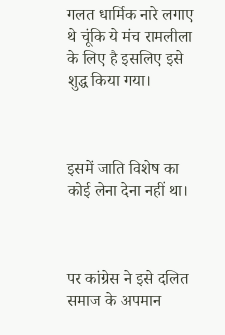गलत धार्मिक नारे लगाए थे चूंकि ये मंच रामलीला के लिए है इसलिए इसे शुद्ध किया गया।



इसमें जाति विशेष का कोई लेना देना नहीं था।



पर कांग्रेस ने इसे दलित समाज के अपमान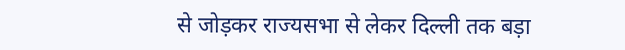से जोड़कर राज्यसभा से लेकर दिल्ली तक बड़ा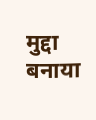मुद्दा बनाया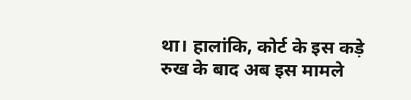था। हालांकि, कोर्ट के इस कड़े रुख के बाद अब इस मामले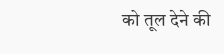को तूल देने की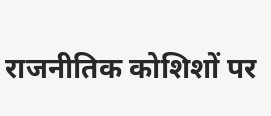राजनीतिक कोशिशों पर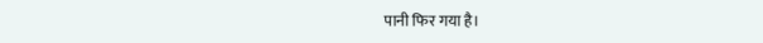पानी फिर गया है।